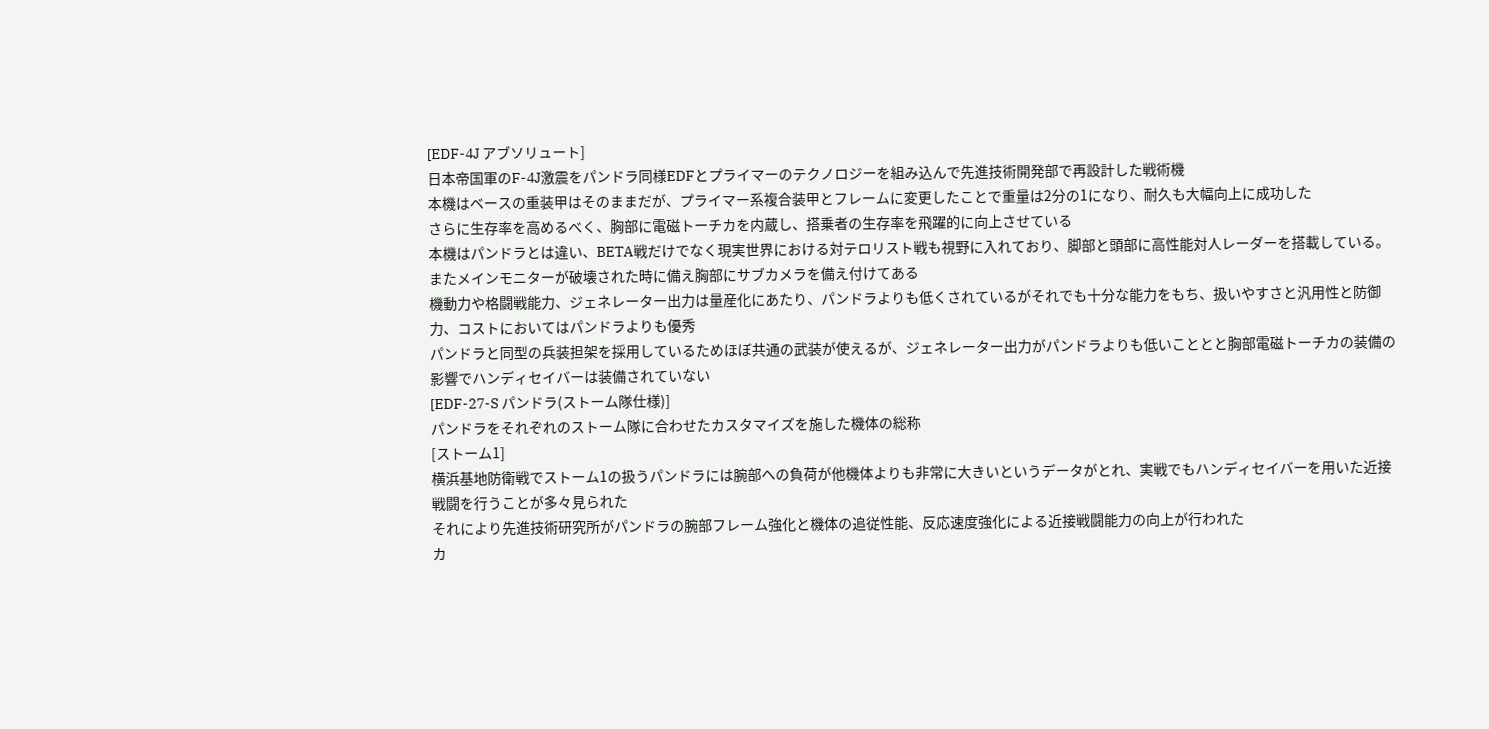[EDF-4J アブソリュート]
日本帝国軍のF-4J激震をパンドラ同様EDFとプライマーのテクノロジーを組み込んで先進技術開発部で再設計した戦術機
本機はベースの重装甲はそのままだが、プライマー系複合装甲とフレームに変更したことで重量は2分の1になり、耐久も大幅向上に成功した
さらに生存率を高めるべく、胸部に電磁トーチカを内蔵し、搭乗者の生存率を飛躍的に向上させている
本機はパンドラとは違い、BETA戦だけでなく現実世界における対テロリスト戦も視野に入れており、脚部と頭部に高性能対人レーダーを搭載している。
またメインモニターが破壊された時に備え胸部にサブカメラを備え付けてある
機動力や格闘戦能力、ジェネレーター出力は量産化にあたり、パンドラよりも低くされているがそれでも十分な能力をもち、扱いやすさと汎用性と防御力、コストにおいてはパンドラよりも優秀
パンドラと同型の兵装担架を採用しているためほぼ共通の武装が使えるが、ジェネレーター出力がパンドラよりも低いこととと胸部電磁トーチカの装備の影響でハンディセイバーは装備されていない
[EDF-27-S パンドラ(ストーム隊仕様)]
パンドラをそれぞれのストーム隊に合わせたカスタマイズを施した機体の総称
[ストーム1]
横浜基地防衛戦でストーム1の扱うパンドラには腕部への負荷が他機体よりも非常に大きいというデータがとれ、実戦でもハンディセイバーを用いた近接戦闘を行うことが多々見られた
それにより先進技術研究所がパンドラの腕部フレーム強化と機体の追従性能、反応速度強化による近接戦闘能力の向上が行われた
カ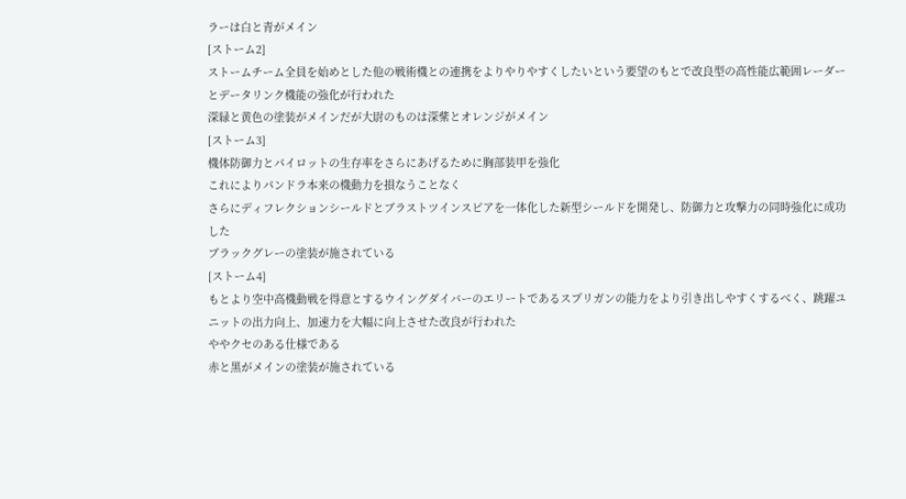ラーは白と青がメイン
[ストーム2]
ストームチーム全員を始めとした他の戦術機との連携をよりやりやすくしたいという要望のもとで改良型の高性能広範囲レーダーとデータリンク機能の強化が行われた
深緑と黄色の塗装がメインだが大尉のものは深紫とオレンジがメイン
[ストーム3]
機体防御力とパイロットの生存率をさらにあげるために胸部装甲を強化
これによりパンドラ本来の機動力を損なうことなく
さらにディフレクションシールドとブラストツインスピアを一体化した新型シールドを開発し、防御力と攻撃力の同時強化に成功した
ブラックグレーの塗装が施されている
[ストーム4]
もとより空中高機動戦を得意とするウイングダイバーのエリートであるスプリガンの能力をより引き出しやすくするべく、跳躍ユニットの出力向上、加速力を大幅に向上させた改良が行われた
ややクセのある仕様である
赤と黑がメインの塗装が施されている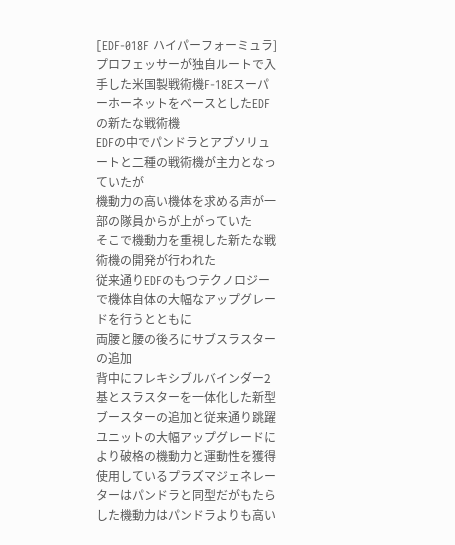[EDF-018F ハイパーフォーミュラ]
プロフェッサーが独自ルートで入手した米国製戦術機F-18EスーパーホーネットをベースとしたEDFの新たな戦術機
EDFの中でパンドラとアブソリュートと二種の戦術機が主力となっていたが
機動力の高い機体を求める声が一部の隊員からが上がっていた
そこで機動力を重視した新たな戦術機の開発が行われた
従来通りEDFのもつテクノロジーで機体自体の大幅なアップグレードを行うとともに
両腰と腰の後ろにサブスラスターの追加
背中にフレキシブルバインダー2基とスラスターを一体化した新型ブースターの追加と従来通り跳躍ユニットの大幅アップグレードにより破格の機動力と運動性を獲得
使用しているプラズマジェネレーターはパンドラと同型だがもたらした機動力はパンドラよりも高い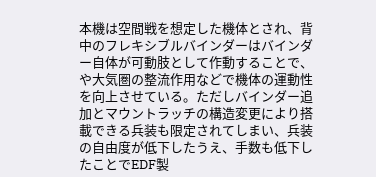本機は空間戦を想定した機体とされ、背中のフレキシブルバインダーはバインダー自体が可動肢として作動することで、や大気圏の整流作用などで機体の運動性を向上させている。ただしバインダー追加とマウントラッチの構造変更により搭載できる兵装も限定されてしまい、兵装の自由度が低下したうえ、手数も低下したことでEDF製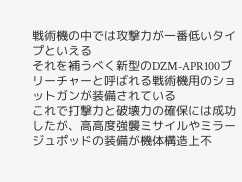戦術機の中では攻撃力が一番低いタイプといえる
それを補うべく新型のDZM-APR100ブリーチャーと呼ばれる戦術機用のショットガンが装備されている
これで打撃力と破壊力の確保には成功したが、高高度強襲ミサイルやミラージュポッドの装備が機体構造上不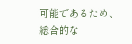可能であるため、総合的な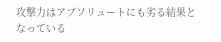攻撃力はアブソリュートにも劣る結果となっている